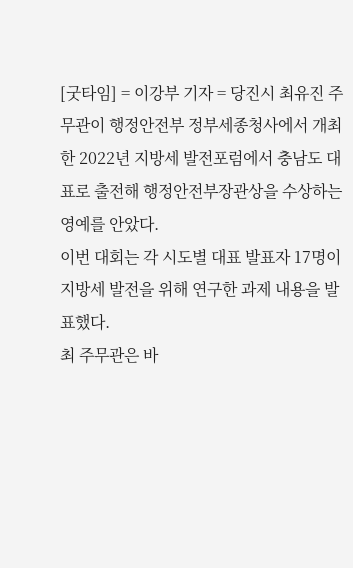[굿타임] = 이강부 기자 = 당진시 최유진 주무관이 행정안전부 정부세종청사에서 개최한 2022년 지방세 발전포럼에서 충남도 대표로 출전해 행정안전부장관상을 수상하는 영예를 안았다.
이번 대회는 각 시도별 대표 발표자 17명이 지방세 발전을 위해 연구한 과제 내용을 발표했다.
최 주무관은 바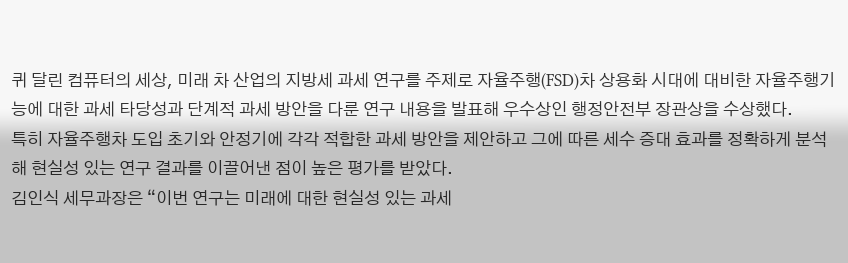퀴 달린 컴퓨터의 세상, 미래 차 산업의 지방세 과세 연구를 주제로 자율주행(FSD)차 상용화 시대에 대비한 자율주행기능에 대한 과세 타당성과 단계적 과세 방안을 다룬 연구 내용을 발표해 우수상인 행정안전부 장관상을 수상했다.
특히 자율주행차 도입 초기와 안정기에 각각 적합한 과세 방안을 제안하고 그에 따른 세수 증대 효과를 정확하게 분석해 현실성 있는 연구 결과를 이끌어낸 점이 높은 평가를 받았다.
김인식 세무과장은 “이번 연구는 미래에 대한 현실성 있는 과세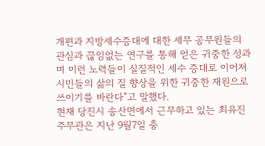개편과 지방세수증대에 대한 세무 공무원들의 관심과 끊임없는 연구를 통해 얻은 귀중한 성과며 이런 노력들이 실질적인 세수 증대로 이어져 시민들의 삶의 질 향상을 위한 귀중한 재원으로 쓰이기를 바란다”고 말했다.
현재 당진시 송산면에서 근무하고 있는 최유진 주무관은 지난 9월7일 충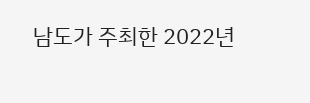남도가 주최한 2022년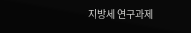지방세 연구과제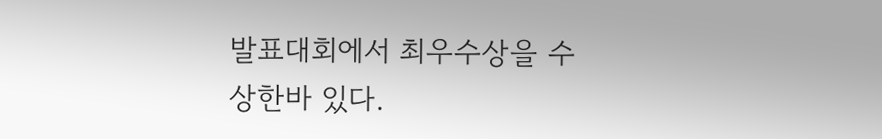발표대회에서 최우수상을 수상한바 있다.